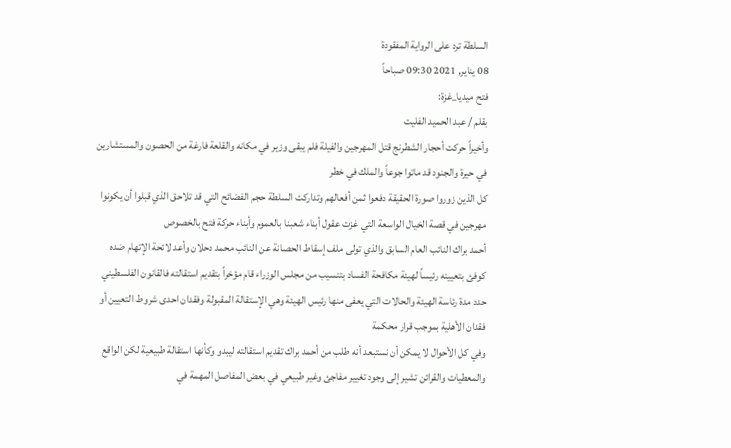السلطة ترد على الرواية المفقودة
08 يناير, 2021 09:30 صباحاً
فتح ميديا_غزة:
بقلم / عبد الحميد الفليت
وأخيراً حركت أحجار الشطرنج قتل المهرجين والفيلة فلم يبقى وزير في مكانه والقلعة فارغة من الحصون والمستشارين في حيرة والجنود قد ماتوا جوعاً والملك في خطر
كل الذين زوروا صورة الحقيقة دفعوا ثمن أفعالهم وتداركت السلطة حجم الفضائح التي قد تلاحق الذي قبلوا أن يكونوا مهرجين في قصة الخيال الواسعة التي غزت عقول أبناء شعبنا بالعموم وأبناء حركة فتح بالخصوص
أحمد براك النائب العام السابق والذي تولى ملف إسقاط الحصانة عن النائب محمد دحلان وأعد لائحة الإتهام ضده كوفئ بتعيينه رئيساً لهيئة مكافحة الفساد بتنسيب من مجلس الوزراء قام مؤخراً بتقديم استقالته فالقانون الفلسطيني حدد مدة رئاسة الهيئة والحالات التي يعفى منها رئيس الهيئة وهي الإستقالة المقبولة وفقدان احدى شروط التعيين أو فقدان الأهلية بموجب قرار محكمة
وفي كل الأحوال لا يمكن أن نستبعد أنه طلب من أحمد براك تقديم استقالته ليبدو وكأنها استقالة طبيعية لكن الواقع والمعطيات والقرائن تشير إلى وجود تغيير مفاجئ وغير طبيعي في بعض المفاصل المهمة في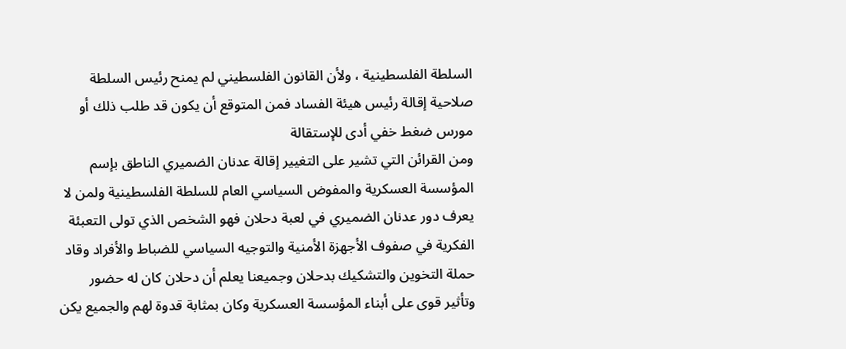السلطة الفلسطينية ، ولأن القانون الفلسطيني لم يمنح رئيس السلطة صلاحية إقالة رئيس هيئة الفساد فمن المتوقع أن يكون قد طلب ذلك أو مورس ضغط خفي أدى للإستقالة
ومن القرائن التي تشير على التغيير إقالة عدنان الضميري الناطق بإسم المؤسسة العسكرية والمفوض السياسي العام للسلطة الفلسطينية ولمن لا يعرف دور عدنان الضميري في لعبة دحلان فهو الشخص الذي تولى التعبئة الفكرية في صفوف الأجهزة الأمنية والتوجيه السياسي للضباط والأفراد وقاد حملة التخوين والتشكيك بدحلان وجميعنا يعلم أن دحلان كان له حضور وتأثير قوى على أبناء المؤسسة العسكرية وكان بمثابة قدوة لهم والجميع يكن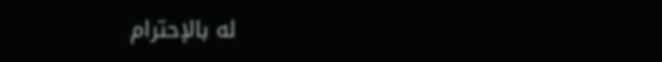له بالإحترام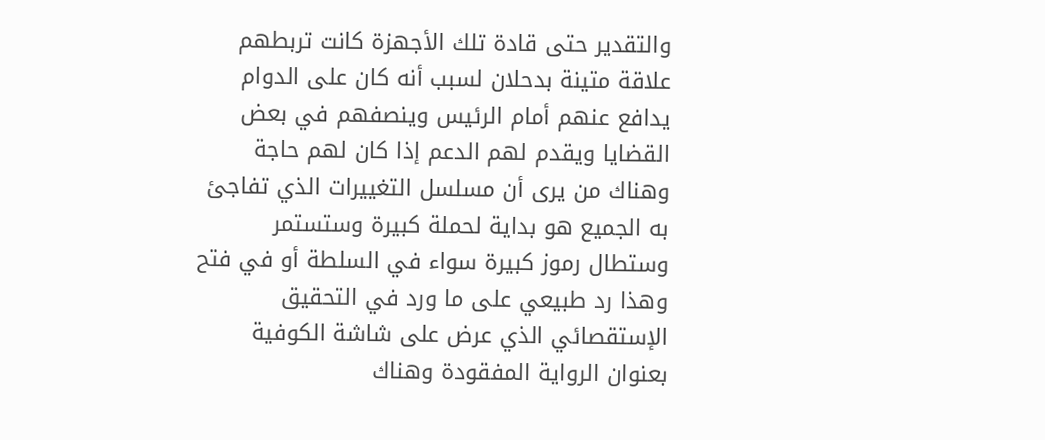والتقدير حتى قادة تلك الأجهزة كانت تربطهم علاقة متينة بدحلان لسبب أنه كان على الدوام يدافع عنهم أمام الرئيس وينصفهم في بعض القضايا ويقدم لهم الدعم إذا كان لهم حاجة
وهناك من يرى أن مسلسل التغييرات الذي تفاجئ به الجميع هو بداية لحملة كبيرة وستستمر وستطال رموز كبيرة سواء في السلطة أو في فتح وهذا رد طبيعي على ما ورد في التحقيق الإستقصائي الذي عرض على شاشة الكوفية بعنوان الرواية المفقودة وهناك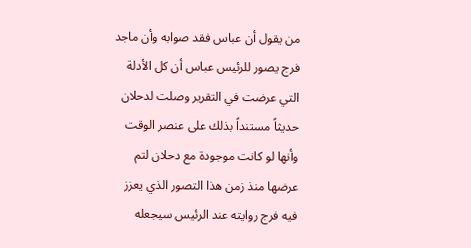من يقول أن عباس فقد صوابه وأن ماجد فرج يصور للرئيس عباس أن كل الأدلة التي عرضت في التقرير وصلت لدحلان حديثاً مستنداً بذلك على عنصر الوقت وأنها لو كانت موجودة مع دحلان لتم عرضها منذ زمن هذا التصور الذي يعزز فيه فرج روايته عند الرئيس سيجعله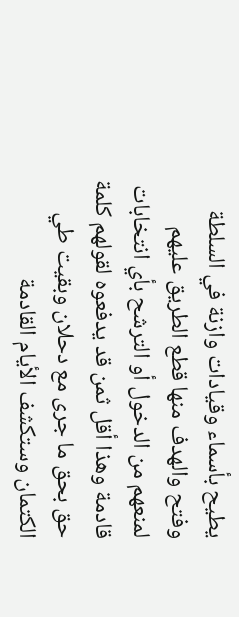يطيح بأسماء وقيادات وازنة في السلطة وفتح والهدف منها قطع الطريق عليهم لمنعهم من الدخول أو الترشح بأي انتخابات قادمة وهذا أقل ثمن قد يدفعوه لقولهم كلمة حق بحق ما جرى مع دحلان وبقيت طي الكتمان وستكشف الأيام القادمة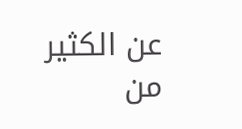عن الكثير من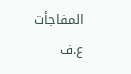المفاجأت
ع.ف